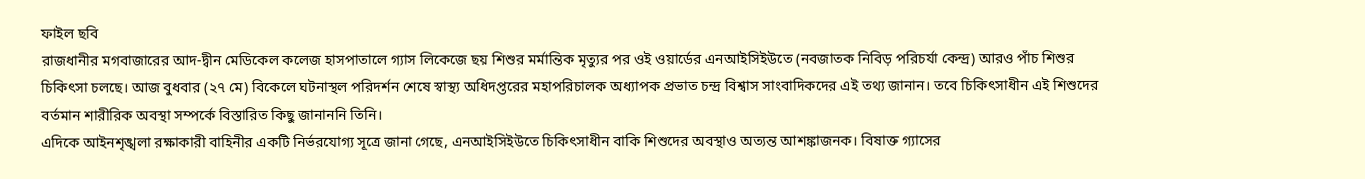ফাইল ছবি
রাজধানীর মগবাজারের আদ-দ্বীন মেডিকেল কলেজ হাসপাতালে গ্যাস লিকেজে ছয় শিশুর মর্মান্তিক মৃত্যুর পর ওই ওয়ার্ডের এনআইসিইউতে (নবজাতক নিবিড় পরিচর্যা কেন্দ্র) আরও পাঁচ শিশুর চিকিৎসা চলছে। আজ বুধবার (২৭ মে) বিকেলে ঘটনাস্থল পরিদর্শন শেষে স্বাস্থ্য অধিদপ্তরের মহাপরিচালক অধ্যাপক প্রভাত চন্দ্র বিশ্বাস সাংবাদিকদের এই তথ্য জানান। তবে চিকিৎসাধীন এই শিশুদের বর্তমান শারীরিক অবস্থা সম্পর্কে বিস্তারিত কিছু জানাননি তিনি।
এদিকে আইনশৃঙ্খলা রক্ষাকারী বাহিনীর একটি নির্ভরযোগ্য সূত্রে জানা গেছে, এনআইসিইউতে চিকিৎসাধীন বাকি শিশুদের অবস্থাও অত্যন্ত আশঙ্কাজনক। বিষাক্ত গ্যাসের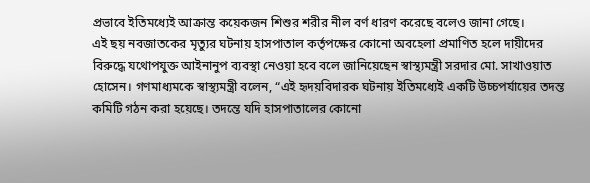প্রভাবে ইতিমধ্যেই আক্রান্ত কয়েকজন শিশুর শরীর নীল বর্ণ ধারণ করেছে বলেও জানা গেছে।
এই ছয় নবজাতকের মৃত্যুর ঘটনায় হাসপাতাল কর্তৃপক্ষের কোনো অবহেলা প্রমাণিত হলে দায়ীদের বিরুদ্ধে যথোপযুক্ত আইনানুপ ব্যবস্থা নেওয়া হবে বলে জানিয়েছেন স্বাস্থ্যমন্ত্রী সরদার মো. সাখাওয়াত হোসেন। গণমাধ্যমকে স্বাস্থ্যমন্ত্রী বলেন, “এই হৃদয়বিদারক ঘটনায় ইতিমধ্যেই একটি উচ্চপর্যায়ের তদন্ত কমিটি গঠন করা হয়েছে। তদন্তে যদি হাসপাতালের কোনো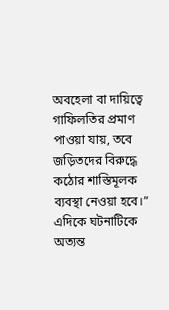অবহেলা বা দায়িত্বে গাফিলতির প্রমাণ পাওয়া যায়, তবে জড়িতদের বিরুদ্ধে কঠোর শাস্তিমূলক ব্যবস্থা নেওয়া হবে।”
এদিকে ঘটনাটিকে অত্যন্ত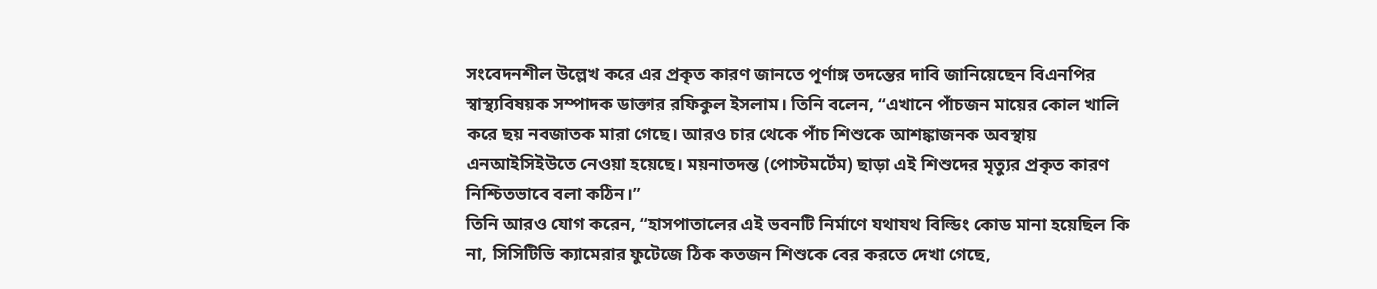সংবেদনশীল উল্লেখ করে এর প্রকৃত কারণ জানতে পূর্ণাঙ্গ তদন্তের দাবি জানিয়েছেন বিএনপির স্বাস্থ্যবিষয়ক সম্পাদক ডাক্তার রফিকুল ইসলাম। তিনি বলেন, “এখানে পাঁচজন মায়ের কোল খালি করে ছয় নবজাতক মারা গেছে। আরও চার থেকে পাঁচ শিশুকে আশঙ্কাজনক অবস্থায় এনআইসিইউতে নেওয়া হয়েছে। ময়নাতদন্ত (পোস্টমর্টেম) ছাড়া এই শিশুদের মৃত্যুর প্রকৃত কারণ নিশ্চিতভাবে বলা কঠিন।”
তিনি আরও যোগ করেন, “হাসপাতালের এই ভবনটি নির্মাণে যথাযথ বিল্ডিং কোড মানা হয়েছিল কি না, সিসিটিভি ক্যামেরার ফুটেজে ঠিক কতজন শিশুকে বের করতে দেখা গেছে,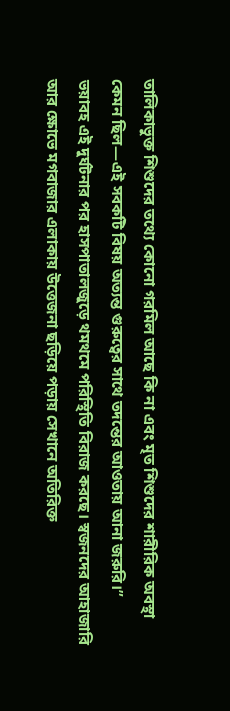তালিকাভুক্ত শিশুদের তথ্যে কোনো গরমিল আছে কি না এবং মৃত শিশুদের শারীরিক অবস্থা কেমন ছিল—এই সবকটি বিষয় অত্যন্ত গুরুত্বের সাথে তদন্তের আওতায় আনা জরুরি।”
ভয়াবহ এই দুর্ঘটনার পর হাসপাতালজুড়ে থমথমে পরিস্থিতি বিরাজ করছে। স্বজনদের আহাজারি আর ক্ষোভে মগবাজার এলাকায় উত্তেজনা ছড়িয়ে পড়ায় সেখানে অতিরিক্ত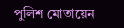পুলিশ মোতায়েন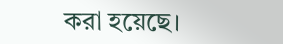করা হয়েছে।